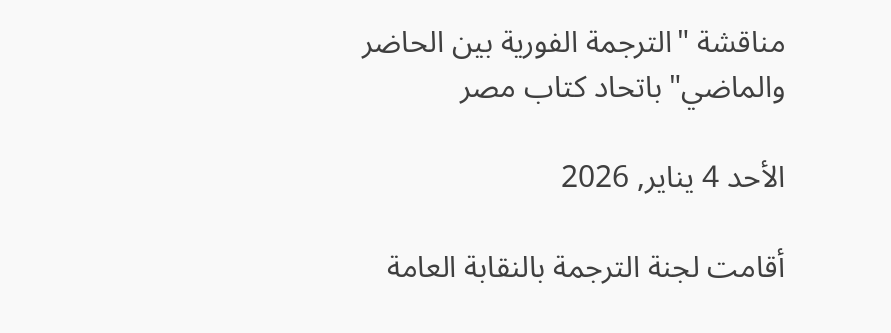مناقشة "الترجمة الفورية بين الحاضر والماضي" باتحاد كتاب مصر

الأحد 4 يناير, 2026

أقامت لجنة الترجمة بالنقابة العامة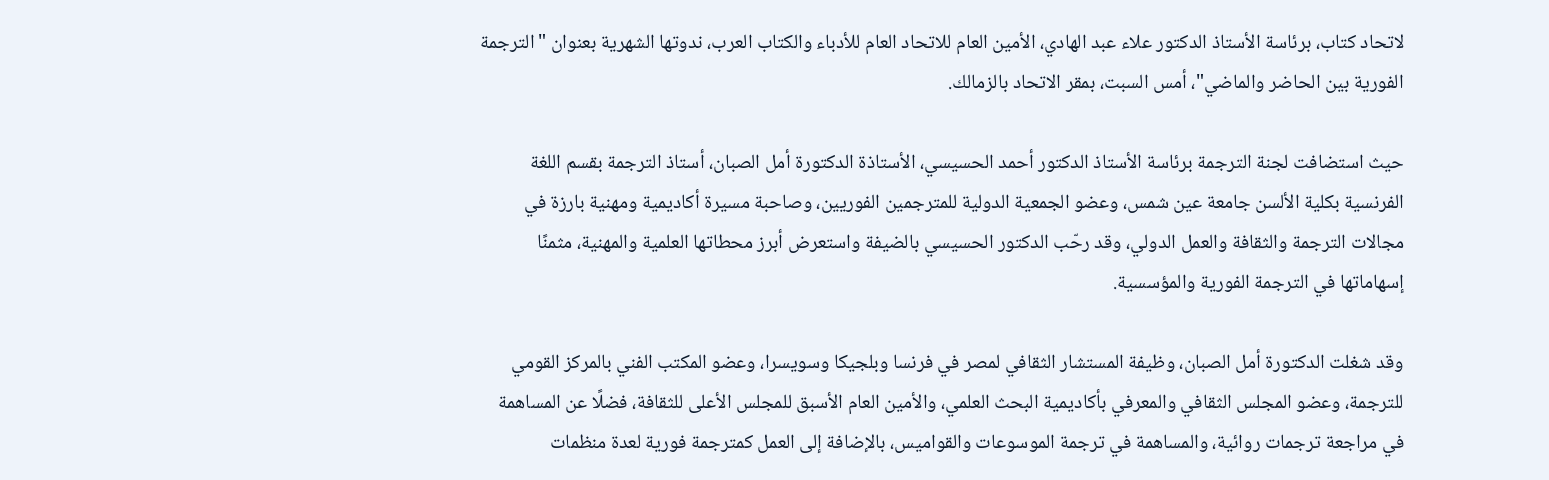لاتحاد كتاب، برئاسة الأستاذ الدكتور علاء عبد الهادي، الأمين العام للاتحاد العام للأدباء والكتاب العرب، ندوتها الشهرية بعنوان "الترجمة الفورية بين الحاضر والماضي"، أمس السبت، بمقر الاتحاد بالزمالك.

حيث استضافت لجنة الترجمة برئاسة الأستاذ الدكتور أحمد الحسيسي، الأستاذة الدكتورة أمل الصبان، أستاذ الترجمة بقسم اللغة الفرنسية بكلية الألسن جامعة عين شمس، وعضو الجمعية الدولية للمترجمين الفوريين، وصاحبة مسيرة أكاديمية ومهنية بارزة في مجالات الترجمة والثقافة والعمل الدولي، وقد رحّب الدكتور الحسيسي بالضيفة واستعرض أبرز محطاتها العلمية والمهنية، مثمنًا إسهاماتها في الترجمة الفورية والمؤسسية.

وقد شغلت الدكتورة أمل الصبان، وظيفة المستشار الثقافي لمصر في فرنسا وبلجيكا وسويسرا، وعضو المكتب الفني بالمركز القومي للترجمة، وعضو المجلس الثقافي والمعرفي بأكاديمية البحث العلمي، والأمين العام الأسبق للمجلس الأعلى للثقافة، فضلًا عن المساهمة في مراجعة ترجمات روائية، والمساهمة في ترجمة الموسوعات والقواميس، بالإضافة إلى العمل كمترجمة فورية لعدة منظمات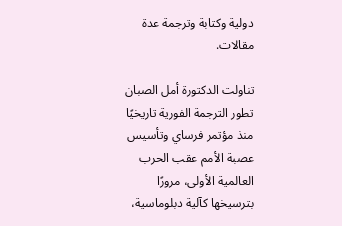دولية وكتابة وترجمة عدة مقالات.

تناولت الدكتورة أمل الصبان تطور الترجمة الفورية تاريخيًا منذ مؤتمر فرساي وتأسيس عصبة الأمم عقب الحرب العالمية الأولى، مرورًا بترسيخها كآلية دبلوماسية،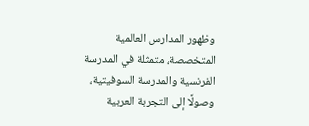وظهور المدارس العالمية المتخصصة، متمثلة في المدرسة الفرنسية والمدرسة السوفيتية، وصولًا إلى التجربة العربية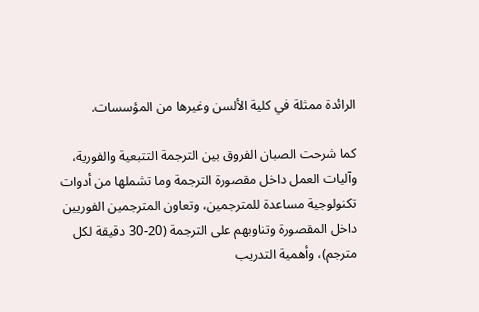الرائدة ممثلة في كلية الألسن وغيرها من المؤسسات.

كما شرحت الصبان الفروق بين الترجمة التتبعية والفورية، وآليات العمل داخل مقصورة الترجمة وما تشملها من أدوات تكنولوجية مساعدة للمترجمين، وتعاون المترجمين الفوريين داخل المقصورة وتناوبهم على الترجمة (20-30 دقيقة لكل مترجم)، وأهمية التدريب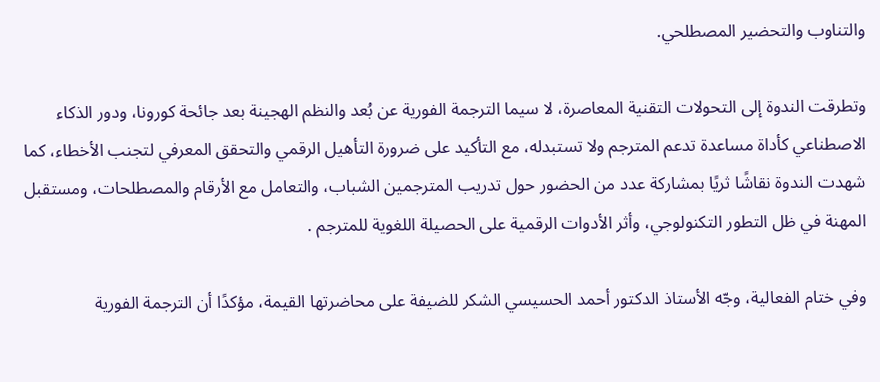والتناوب والتحضير المصطلحي.

وتطرقت الندوة إلى التحولات التقنية المعاصرة، لا سيما الترجمة الفورية عن بُعد والنظم الهجينة بعد جائحة كورونا، ودور الذكاء الاصطناعي كأداة مساعدة تدعم المترجم ولا تستبدله، مع التأكيد على ضرورة التأهيل الرقمي والتحقق المعرفي لتجنب الأخطاء، كما شهدت الندوة نقاشًا ثريًا بمشاركة عدد من الحضور حول تدريب المترجمين الشباب، والتعامل مع الأرقام والمصطلحات، ومستقبل المهنة في ظل التطور التكنولوجي، وأثر الأدوات الرقمية على الحصيلة اللغوية للمترجم .

وفي ختام الفعالية، وجّه الأستاذ الدكتور أحمد الحسيسي الشكر للضيفة على محاضرتها القيمة، مؤكدًا أن الترجمة الفورية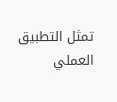تمثل التطبيق العملي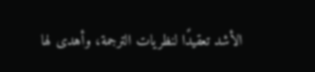الأشد تعقيدًا لنظريات الترجمة، وأهدى لها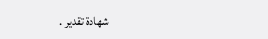شهادة تقدير .